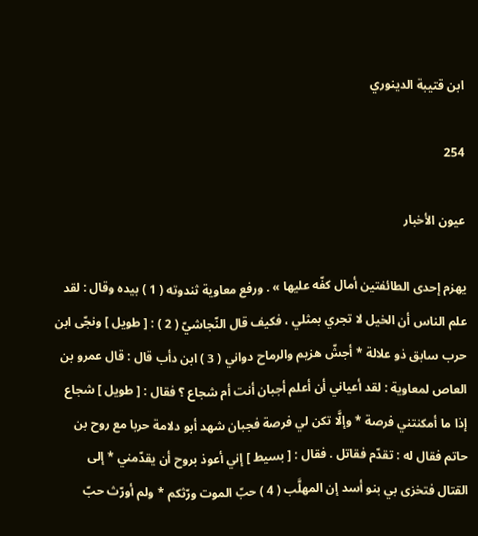ابن قتيبة الدينوري

254

عيون الأخبار

يهزم إحدى الطائفتين أمال كفّه عليها » . ورفع معاوية ثندوته ( 1 ) بيده وقال : لقد علم الناس أن الخيل لا تجري بمثلي ، فكيف قال النّجاشيّ ( 2 ) : [ طويل ] ونجّى ابن حرب سابق ذو علالة * أجشّ هزيم والرماح دواني ( 3 ) ابن دأب قال : قال عمرو بن العاص لمعاوية : لقد أعياني أن أعلم أجبان أنت أم شجاع ؟ فقال : [ طويل ] شجاع إذا ما أمكنتني فرصة * وإلَّا تكن لي فرصة فجبان شهد أبو دلامة حربا مع روح بن حاتم فقال له : تقدّم فقاتل . فقال : [ بسيط ] إني أعوذ بروح أن يقدّمني * إلى القتال فتخزى بي بنو أسد إن المهلَّب ( 4 ) حبّ الموت ورّثكم * ولم أورّث حبّ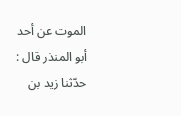الموت عن أحد أبو المنذر قال : حدّثنا زيد بن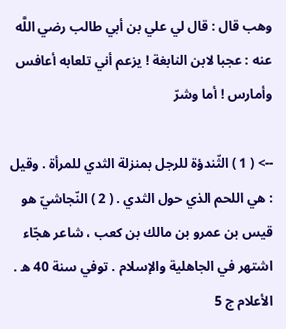وهب قال : قال لي علي بن أبي طالب رضي اللَّه عنه : عجبا لابن النابغة ! يزعم أني تلعابه أعافس وأمارس ! أما وشرّ

--> ( 1 ) الثّندؤة للرجل بمنزلة الثدي للمرأة . وقيل : هي اللحم الذي حول الثدي . ( 2 ) النّجاشيّ هو قيس بن عمرو بن مالك بن كعب ، شاعر هجّاء اشتهر في الجاهلية والإسلام . توفي سنة 40 ه . الأعلام ج 5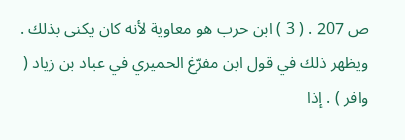ص 207 . ( 3 ) ابن حرب هو معاوية لأنه كان يكنى بذلك . ويظهر ذلك في قول ابن مفرّغ الحميري في عباد بن زياد ( وافر ) . إذا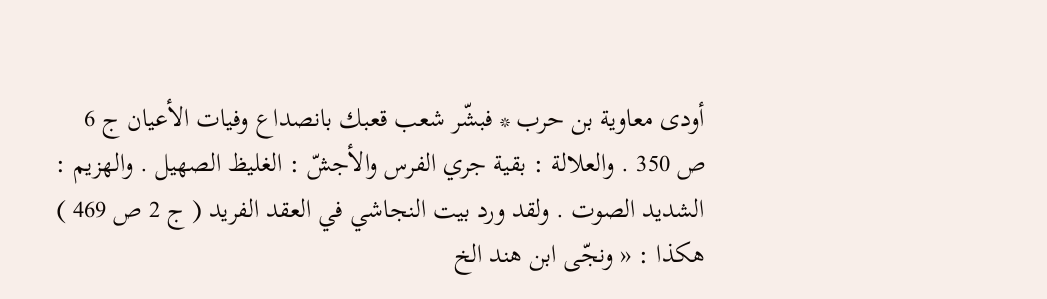أودى معاوية بن حرب * فبشّر شعب قعبك بانصداع وفيات الأعيان ج 6 ص 350 . والعلالة : بقية جري الفرس والأجشّ : الغليظ الصهيل . والهزيم : الشديد الصوت . ولقد ورد بيت النجاشي في العقد الفريد ( ج 2 ص 469 ) هكذا : « ونجّى ابن هند الخ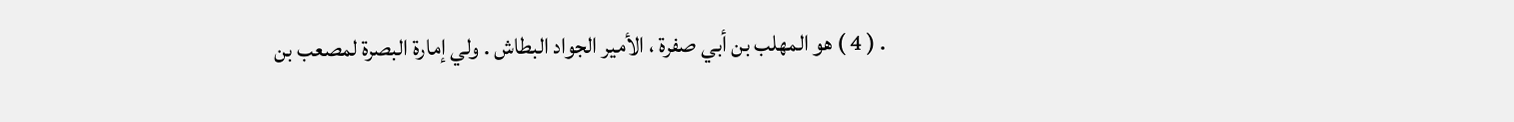. ( 4 ) هو المهلب بن أبي صفرة ، الأمير الجواد البطاش . ولي إمارة البصرة لمصعب بن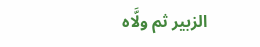الزبير ثم ولَّاه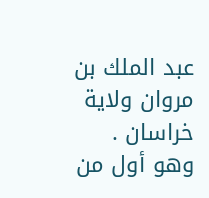عبد الملك بن مروان ولاية خراسان . وهو أول من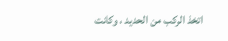اتخذ الركب من الحديد ، وكانت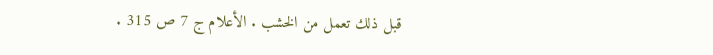قبل ذلك تعمل من الخشب . الأعلام ج 7 ص 315 .